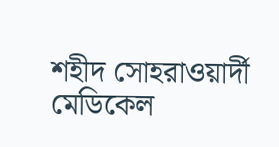শহীদ সোহরাওয়ার্দী মেডিকেল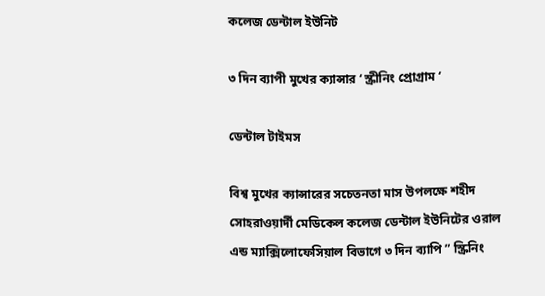কলেজ ডেন্টাল ইউনিট

৩ দিন ব্যাপী মুখের ক্যান্সার ‘ স্ক্রীনিং প্রোগ্রাম ‘

ডেন্টাল টাইমস

বিশ্ব মুখের ক্যান্সারের সচেতনতা মাস উপলক্ষে শহীদ সোহরাওয়ার্দী মেডিকেল কলেজ ডেন্টাল ইউনিটের ওরাল এন্ড ম্যাক্সিলোফেসিয়াল বিভাগে ৩ দিন ব্যাপি ” স্ক্রিনিং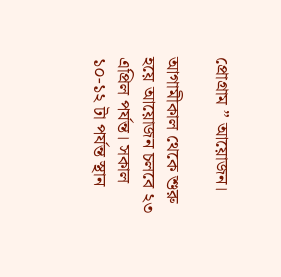প্রোগ্রাম ” আয়োজন।

আগামীকাল থেকে শুরু হয়ে আয়োজন চলবে ২৩ এপ্রিল পর্যন্ত। সকাল ১০-১২ টা পর্যন্ত স্থান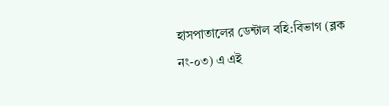হাসপাতালের ডেন্টাল বহি:বিভাগ (ব্লক নং-০৩) এ এই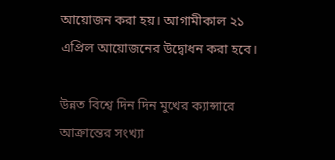আয়োজন করা হয়। আগামীকাল ২১ এপ্রিল আয়োজনের উদ্বোধন করা হবে।

উন্নত বিশ্বে দিন দিন মুখের ক্যান্সারে আক্রান্তের সংখ্যা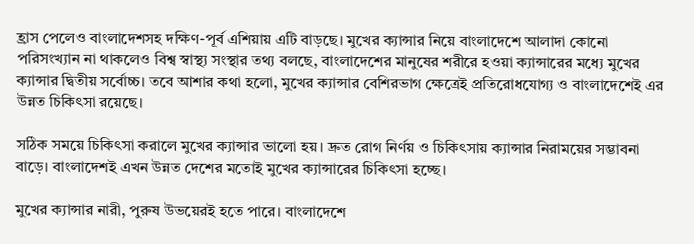হ্রাস পেলেও বাংলাদেশসহ দক্ষিণ-পূর্ব এশিয়ায় এটি বাড়ছে। মুখের ক্যান্সার নিয়ে বাংলাদেশে আলাদা কোনো পরিসংখ্যান না থাকলেও বিশ্ব স্বাস্থ্য সংস্থার তথ্য বলছে, বাংলাদেশের মানুষের শরীরে হওয়া ক্যান্সারের মধ্যে মুখের ক্যান্সার দ্বিতীয় সর্বোচ্চ। তবে আশার কথা হলো, মুখের ক্যান্সার বেশিরভাগ ক্ষেত্রেই প্রতিরোধযোগ্য ও বাংলাদেশেই এর উন্নত চিকিৎসা রয়েছে।

সঠিক সময়ে চিকিৎসা করালে মুখের ক্যান্সার ভালো হয়। দ্রুত রোগ নির্ণয় ও চিকিৎসায় ক্যান্সার নিরাময়ের সম্ভাবনা বাড়ে। বাংলাদেশই এখন উন্নত দেশের মতোই মুখের ক্যান্সারের চিকিৎসা হচ্ছে।

মুখের ক্যান্সার নারী, পুরুষ উভয়েরই হতে পারে। বাংলাদেশে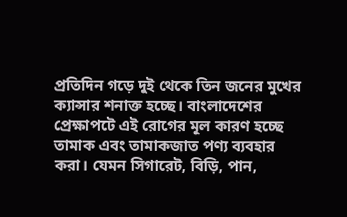প্রতিদিন গড়ে দুই থেকে তিন জনের মুখের ক্যান্সার শনাক্ত হচ্ছে। বাংলাদেশের প্রেক্ষাপটে এই রোগের মূল কারণ হচ্ছে তামাক এবং তামাকজাত পণ্য ব্যবহার করা। যেমন সিগারেট, বিড়ি, পান,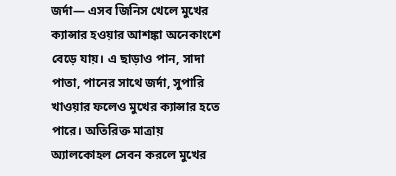জর্দা— এসব জিনিস খেলে মুখের ক্যান্সার হওয়ার আশঙ্কা অনেকাংশে বেড়ে যায়। এ ছাড়াও পান, সাদা পাতা, পানের সাথে জর্দা, সুপারি খাওয়ার ফলেও মুখের ক্যান্সার হতে পারে। অতিরিক্ত মাত্রায় অ্যালকোহল সেবন করলে মুখের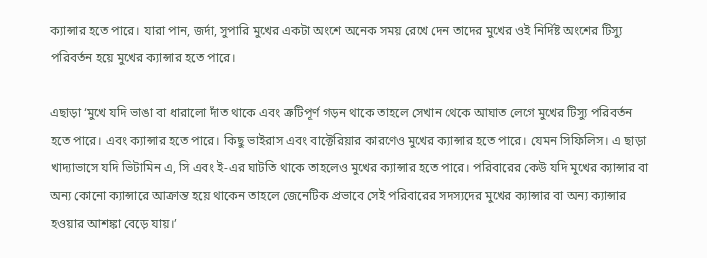ক্যান্সার হতে পারে। যারা পান, জর্দা, সুপারি মুখের একটা অংশে অনেক সময় রেখে দেন তাদের মুখের ওই নির্দিষ্ট অংশের টিস্যু পরিবর্তন হয়ে মুখের ক্যান্সার হতে পারে।

এছাড়া ‘মুখে যদি ভাঙা বা ধারালো দাঁত থাকে এবং ত্রুটিপূর্ণ গড়ন থাকে তাহলে সেখান থেকে আঘাত লেগে মুখের টিস্যু পরিবর্তন হতে পারে। এবং ক্যান্সার হতে পারে। কিছু ভাইরাস এবং বাক্টেরিয়ার কারণেও মুখের ক্যান্সার হতে পারে। যেমন সিফিলিস। এ ছাড়া খাদ্যাভাসে যদি ভিটামিন এ, সি এবং ই-এর ঘাটতি থাকে তাহলেও মুখের ক্যান্সার হতে পারে। পরিবারের কেউ যদি মুখের ক্যান্সার বা অন্য কোনো ক্যান্সারে আক্রান্ত হয়ে থাকেন তাহলে জেনেটিক প্রভাবে সেই পরিবারের সদস্যদের মুখের ক্যান্সার বা অন্য ক্যান্সার হওয়ার আশঙ্কা বেড়ে যায়।’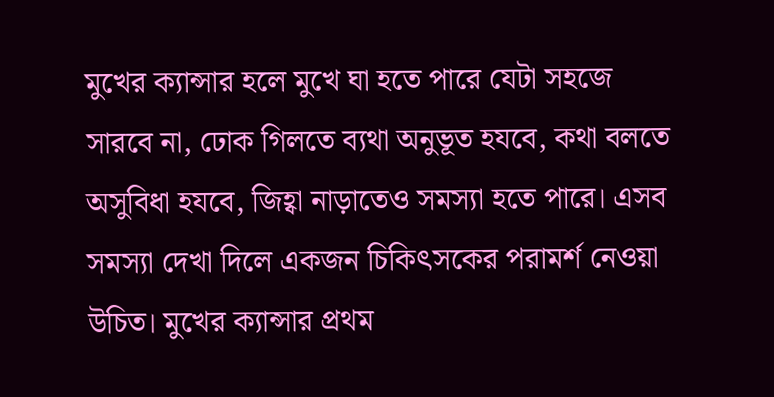মুখের ক্যান্সার হলে মুখে ঘা হতে পারে যেটা সহজে সারবে না, ঢোক গিলতে ব্যথা অনুভূত হযবে, কথা বলতে অসুবিধা হযবে, জিহ্বা নাড়াতেও সমস্যা হতে পারে। এসব সমস্যা দেখা দিলে একজন চিকিৎসকের পরামর্শ নেওয়া উচিত। মুখের ক্যান্সার প্রথম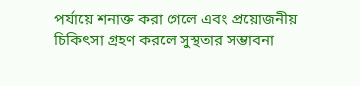পর্যায়ে শনাক্ত করা গেলে এবং প্রয়োজনীয় চিকিৎসা গ্রহণ করলে সুস্থতার সম্ভাবনা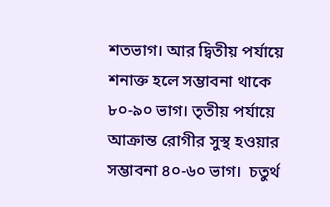শতভাগ। আর দ্বিতীয় পর্যায়ে শনাক্ত হলে সম্ভাবনা থাকে ৮০-৯০ ভাগ। তৃতীয় পর্যায়ে আক্রান্ত রোগীর সুস্থ হওয়ার সম্ভাবনা ৪০-৬০ ভাগ।  চতুর্থ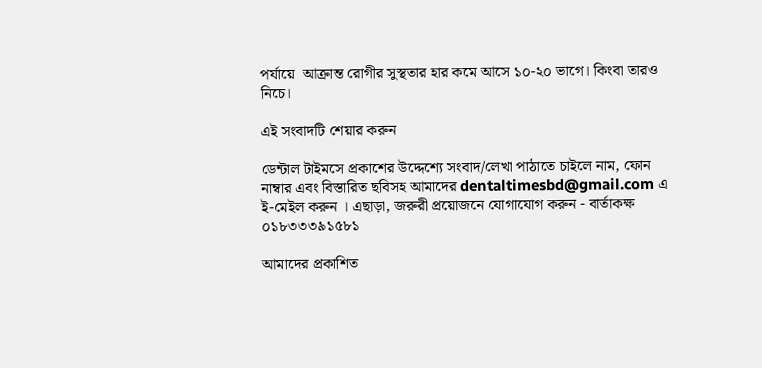পর্যায়ে  আক্রান্ত রোগীর সুস্থতার হার কমে আসে ১০-২০ ভাগে। কিংবা তারও নিচে।

এই সংবাদটি শেয়ার করুন

ডেন্টাল টাইমসে প্রকাশের উদ্দেশ্যে সংবাদ/লেখা পাঠাতে চাইলে নাম, ফোন নাম্বার এবং বিস্তারিত ছবিসহ আমাদের dentaltimesbd@gmail.com এ ই-মেইল করুন । এছাড়া, জরুরী প্রয়োজনে যোগাযোগ করুন - বার্তাকক্ষ ০১৮৩৩৩৯১৫৮১

আমাদের প্রকাশিত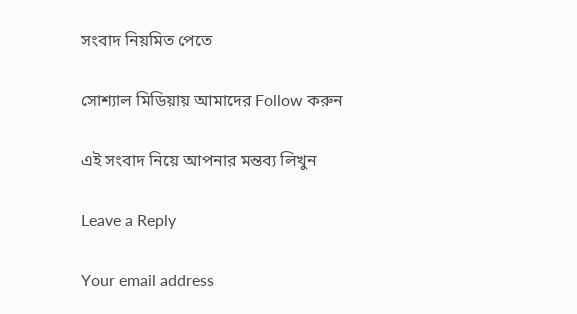সংবাদ নিয়মিত পেতে

সোশ্যাল মিডিয়ায় আমাদের Follow করুন

এই সংবাদ নিয়ে আপনার মন্তব্য লিখুন

Leave a Reply

Your email address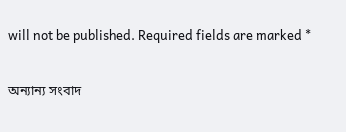will not be published. Required fields are marked *

অন্যান্য সংবাদ